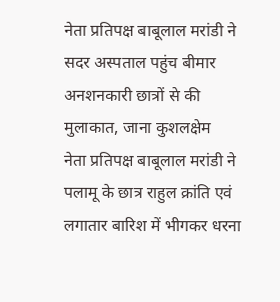नेता प्रतिपक्ष बाबूलाल मरांडी ने सदर अस्पताल पहुंच बीमार अनशनकारी छात्रों से की मुलाकात, जाना कुशलक्षेम
नेता प्रतिपक्ष बाबूलाल मरांडी ने पलामू के छात्र राहुल क्रांति एवं लगातार बारिश में भीगकर धरना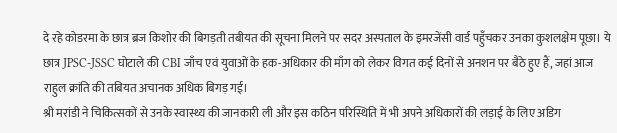दे रहे कोडरमा के छात्र ब्रज किशोर की बिगड़ती तबीयत की सूचना मिलने पर सदर अस्पताल के इमरजेंसी वार्ड पहुँचकर उनका कुशलक्षेम पूछा। ये छात्र JPSC-JSSC घोटाले की CBI जाँच एवं युवाओं के हक-अधिकार की माँग को लेकर विगत कई दिनों से अनशन पर बैठे हुए हैं, जहां आज राहुल क्रांति की तबियत अचानक अधिक बिगड़ गई।
श्री मरांडी ने चिकित्सकों से उनके स्वास्थ्य की जानकारी ली और इस कठिन परिस्थिति में भी अपने अधिकारों की लड़ाई के लिए अडिग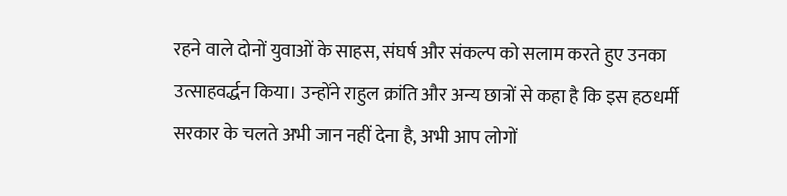रहने वाले दोनों युवाओं के साहस, संघर्ष और संकल्प को सलाम करते हुए उनका उत्साहवर्द्धन किया। उन्होंने राहुल क्रांति और अन्य छात्रों से कहा है कि इस हठधर्मी सरकार के चलते अभी जान नहीं देना है, अभी आप लोगों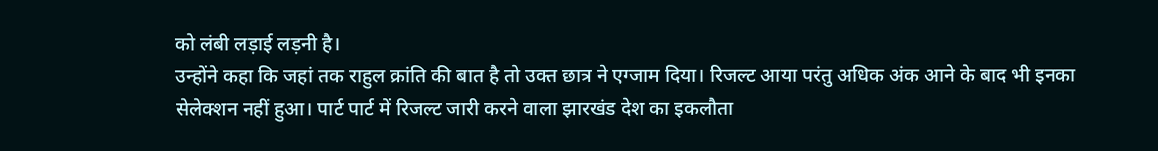को लंबी लड़ाई लड़नी है।
उन्होंने कहा कि जहां तक राहुल क्रांति की बात है तो उक्त छात्र ने एग्जाम दिया। रिजल्ट आया परंतु अधिक अंक आने के बाद भी इनका सेलेक्शन नहीं हुआ। पार्ट पार्ट में रिजल्ट जारी करने वाला झारखंड देश का इकलौता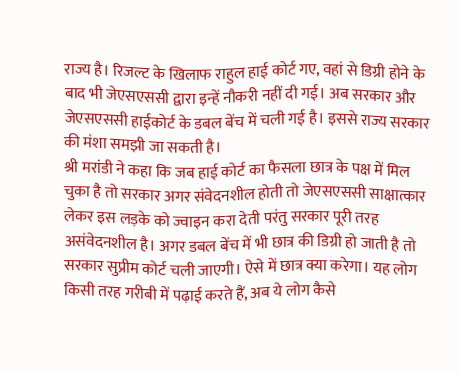राज्य है। रिजल्ट के खिलाफ राहुल हाई कोर्ट गए, वहां से डिग्री होने के बाद भी जेएसएससी द्वारा इन्हें नौकरी नहीं दी गई। अब सरकार और जेएसएससी हाईकोर्ट के डबल बेंच में चली गई है। इससे राज्य सरकार की मंशा समझी जा सकती है।
श्री मरांडी ने कहा कि जब हाई कोर्ट का फैसला छात्र के पक्ष में मिल चुका है तो सरकार अगर संवेदनशील होती तो जेएसएससी साक्षात्कार लेकर इस लड़के को ज्वाइन करा देती परंतु सरकार पूरी तरह असंवेदनशील है। अगर डबल बेंच में भी छात्र की डिग्री हो जाती है तो सरकार सुप्रीम कोर्ट चली जाएगी। ऐसे में छात्र क्या करेगा। यह लोग किसी तरह गरीबी में पढ़ाई करते हैं, अब ये लोग कैसे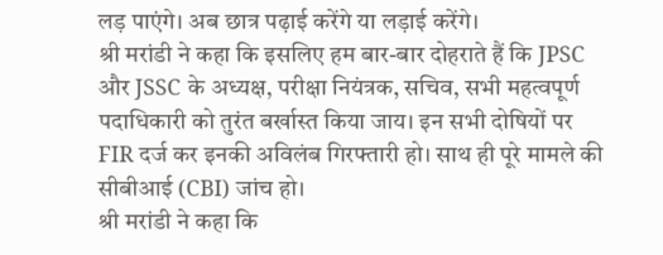लड़ पाएंगे। अब छात्र पढ़ाई करेंगे या लड़ाई करेंगे।
श्री मरांडी ने कहा कि इसलिए हम बार-बार दोहराते हैं कि JPSC और JSSC के अध्यक्ष, परीक्षा नियंत्रक, सचिव, सभी महत्वपूर्ण पदाधिकारी को तुरंत बर्खास्त किया जाय। इन सभी दोषियों पर FIR दर्ज कर इनकी अविलंब गिरफ्तारी हो। साथ ही पूरे मामले की सीबीआई (CBI) जांच हो।
श्री मरांडी ने कहा कि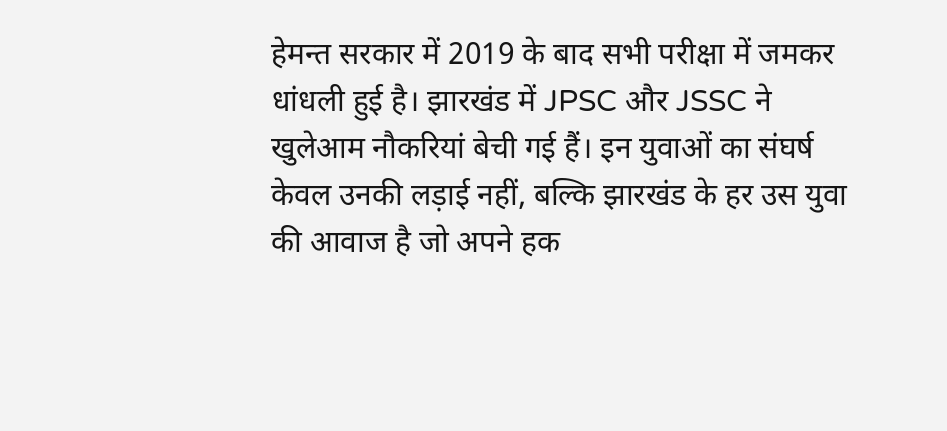हेमन्त सरकार में 2019 के बाद सभी परीक्षा में जमकर धांधली हुई है। झारखंड में JPSC और JSSC ने खुलेआम नौकरियां बेची गई हैं। इन युवाओं का संघर्ष केवल उनकी लड़ाई नहीं, बल्कि झारखंड के हर उस युवा की आवाज है जो अपने हक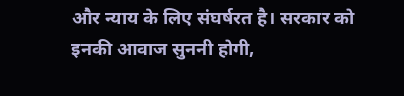और न्याय के लिए संघर्षरत है। सरकार को इनकी आवाज सुननी होगी,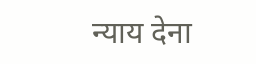न्याय देना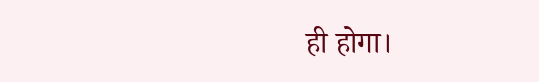ही होगा।